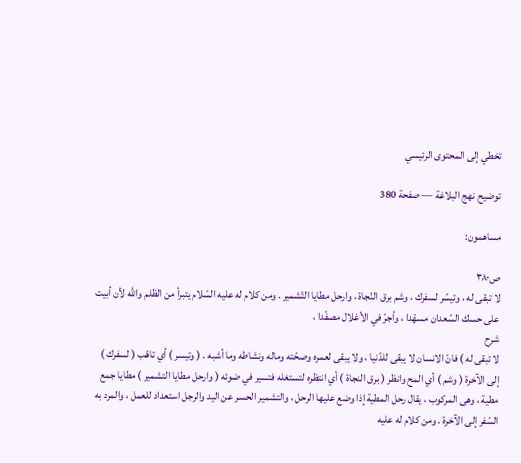تخطي إلى المحتوى الرئيسي

توضيح نهج البلاغة — صفحة 380

مساهمون:

ص٣٨٠
لا تبقى له ، وتيسّر لسفرك ، وشم برق النّجاة ، وارحل مطايا التّشمير . ومن كلام له عليه السّلام يتبرأ من الظلم واللَّه لأن أبيت على حسك السّعدان مسهّدا ، وأجرّ في الأغلال مصفّدا ،
شرح
لا تبقى له ) فانّ الانسان لا يبقى للدّنيا ، ولا يبقى لعمره وصحّته وماله ونشاطه وما أشبه . ( وتيسر ) أي تاهّب ( لسفرك ) إلى الآخرة ( وشم ) أي المح وانظر ( برق النجاة ) أي انتظره لتستغله فتسير في ضوئه ( وارحل مطايا التشمير ) مطايا جمع مطية ، وهى المركوب ، يقال رحل المطية إذا وضع عليها الرحل ، والتشمير الحسر عن اليد والرجل استعداد للعمل ، والمرد به السّفر إلى الآخرة . ومن كلام له عليه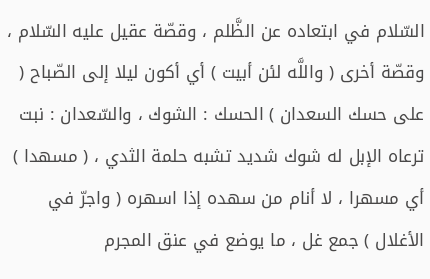السّلام في ابتعاده عن الظَّلم ، وقصّة عقيل عليه السّلام ، وقصّة أخرى ( واللَّه لئن أبيت ) أي أكون ليلا إلى الصّباح ( على حسك السعدان ) الحسك : الشوك ، والسّعدان : نبت ترعاه الإبل له شوك شديد تشبه حلمة الثدي ، ( مسهدا ) أي مسهرا ، لا أنام من سهده إذا اسهره ( واجرّ في الأغلال ) جمع غل ، ما يوضع في عنق المجرم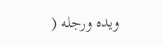ويده ورجله (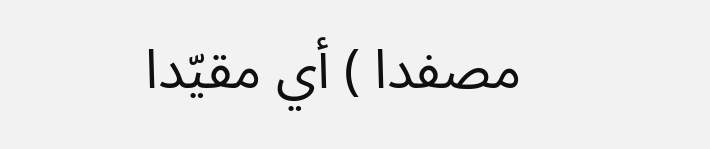مصفدا ) أي مقيّدا